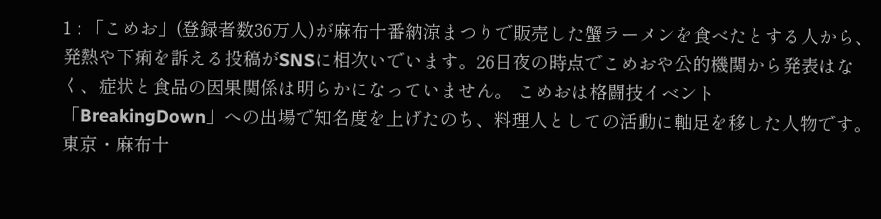1 : 「こめお」(登録者数36万人)が麻布十番納涼まつりで販売した蟹ラーメンを食べたとする人から、発熱や下痢を訴える投稿がSNSに相次いでいます。26日夜の時点でこめおや公的機関から発表はなく、症状と食品の因果関係は明らかになっていません。 こめおは格闘技イベント「BreakingDown」への出場で知名度を上げたのち、料理人としての活動に軸足を移した人物です。東京・麻布十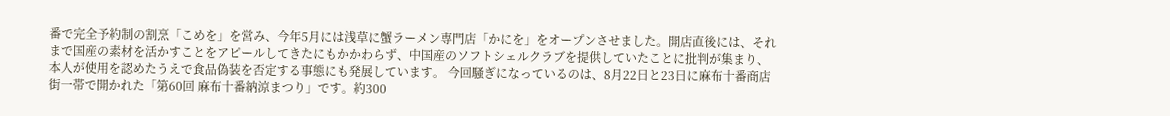番で完全予約制の割烹「こめを」を営み、今年5月には浅草に蟹ラーメン専門店「かにを」をオープンさせました。開店直後には、それまで国産の素材を活かすことをアピールしてきたにもかかわらず、中国産のソフトシェルクラブを提供していたことに批判が集まり、本人が使用を認めたうえで食品偽装を否定する事態にも発展しています。 今回騒ぎになっているのは、8月22日と23日に麻布十番商店街一帯で開かれた「第60回 麻布十番納涼まつり」です。約300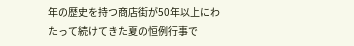年の歴史を持つ商店街が50年以上にわたって続けてきた夏の恒例行事で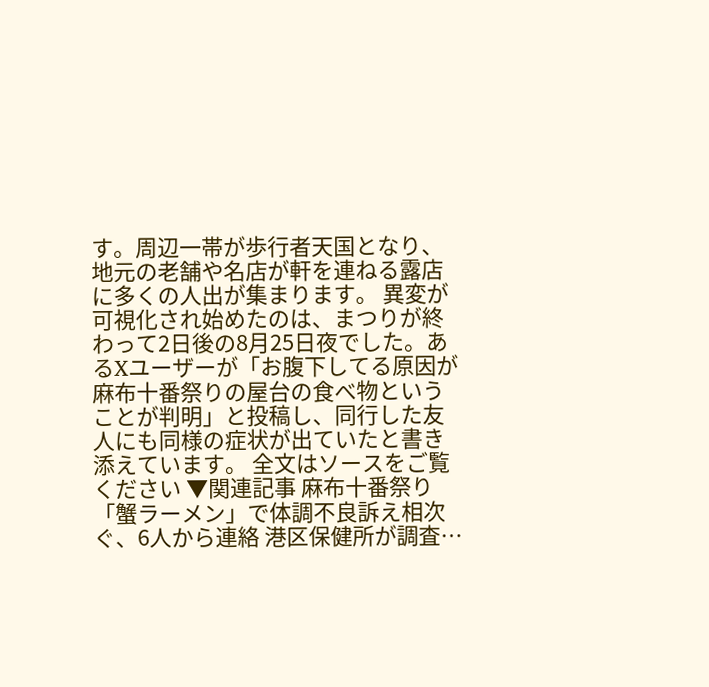す。周辺一帯が歩行者天国となり、地元の老舗や名店が軒を連ねる露店に多くの人出が集まります。 異変が可視化され始めたのは、まつりが終わって2日後の8月25日夜でした。あるXユーザーが「お腹下してる原因が麻布十番祭りの屋台の食べ物ということが判明」と投稿し、同行した友人にも同様の症状が出ていたと書き添えています。 全文はソースをご覧ください ▼関連記事 麻布十番祭り「蟹ラーメン」で体調不良訴え相次ぐ、6人から連絡 港区保健所が調査…